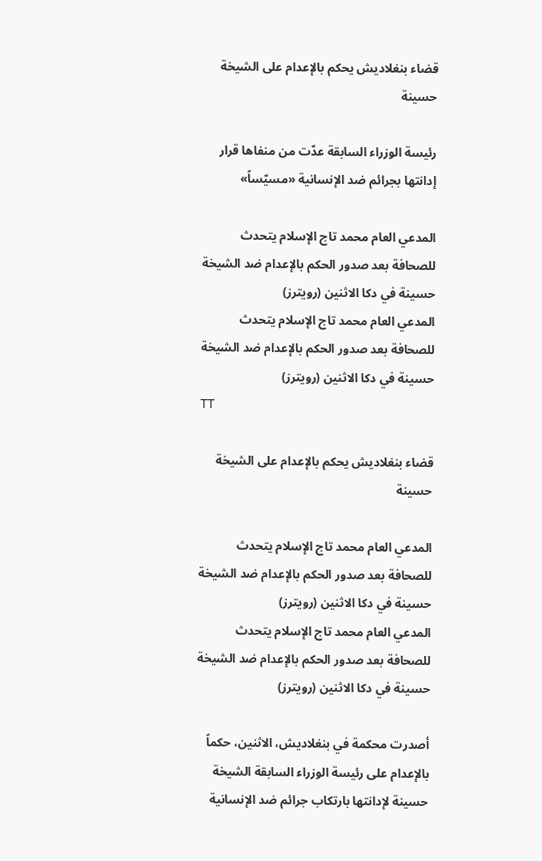قضاء بنغلاديش يحكم بالإعدام على الشيخة حسينة

رئيسة الوزراء السابقة عدّت من منفاها قرار إدانتها بجرائم ضد الإنسانية «مسيّساً»

المدعي العام محمد تاج الإسلام يتحدث للصحافة بعد صدور الحكم بالإعدام ضد الشيخة حسينة في دكا الاثنين (رويترز)
المدعي العام محمد تاج الإسلام يتحدث للصحافة بعد صدور الحكم بالإعدام ضد الشيخة حسينة في دكا الاثنين (رويترز)
TT

قضاء بنغلاديش يحكم بالإعدام على الشيخة حسينة

المدعي العام محمد تاج الإسلام يتحدث للصحافة بعد صدور الحكم بالإعدام ضد الشيخة حسينة في دكا الاثنين (رويترز)
المدعي العام محمد تاج الإسلام يتحدث للصحافة بعد صدور الحكم بالإعدام ضد الشيخة حسينة في دكا الاثنين (رويترز)

أصدرت محكمة في بنغلاديش، الاثنين، حكماً بالإعدام على رئيسة الوزراء السابقة الشيخة حسينة لإدانتها بارتكاب جرائم ضد الإنسانية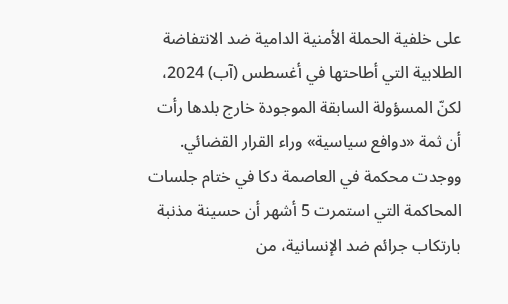على خلفية الحملة الأمنية الدامية ضد الانتفاضة الطلابية التي أطاحتها في أغسطس (آب) 2024، لكنّ المسؤولة السابقة الموجودة خارج بلدها رأت أن ثمة «دوافع سياسية» وراء القرار القضائي. ووجدت محكمة في العاصمة دكا في ختام جلسات المحاكمة التي استمرت 5 أشهر أن حسينة مذنبة بارتكاب جرائم ضد الإنسانية، من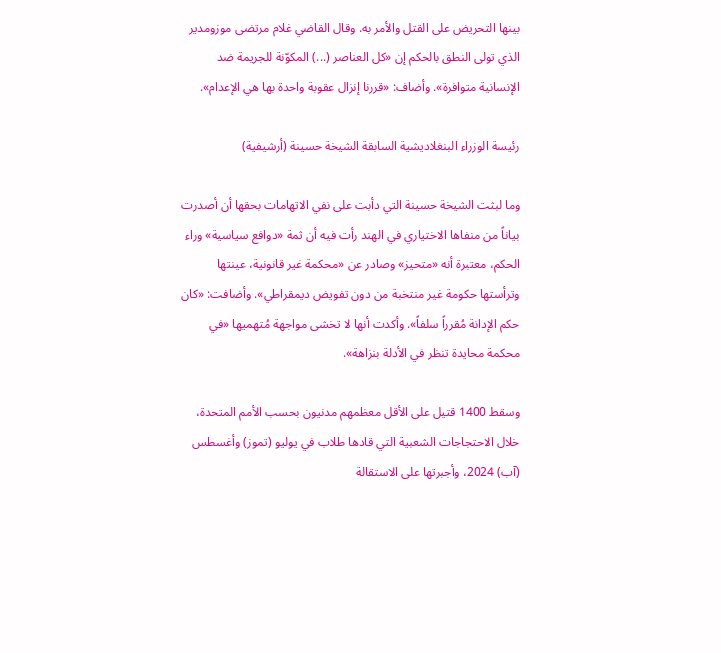بينها التحريض على القتل والأمر به. وقال القاضي غلام مرتضى موزومدير الذي تولى النطق بالحكم إن «كل العناصر (...) المكوّنة للجريمة ضد الإنسانية متوافرة». وأضاف: «قررنا إنزال عقوبة واحدة بها هي الإعدام».

رئيسة الوزراء البنغلاديشية السابقة الشيخة حسينة (أرشيفية)

وما لبثت الشيخة حسينة التي دأبت على نفي الاتهامات بحقها أن أصدرت بياناً من منفاها الاختياري في الهند رأت فيه أن ثمة «دوافع سياسية» وراء الحكم، معتبرة أنه «متحيز» وصادر عن «محكمة غير قانونية، عينتها وترأستها حكومة غير منتخبة من دون تفويض ديمقراطي». وأضافت: «كان حكم الإدانة مُقرراً سلفاً». وأكدت أنها لا تخشى مواجهة مُتهميها «في محكمة محايدة تنظر في الأدلة بنزاهة».

وسقط 1400 قتيل على الأقل معظمهم مدنيون بحسب الأمم المتحدة، خلال الاحتجاجات الشعبية التي قادها طلاب في يوليو (تموز) وأغسطس (آب) 2024، وأجبرتها على الاستقالة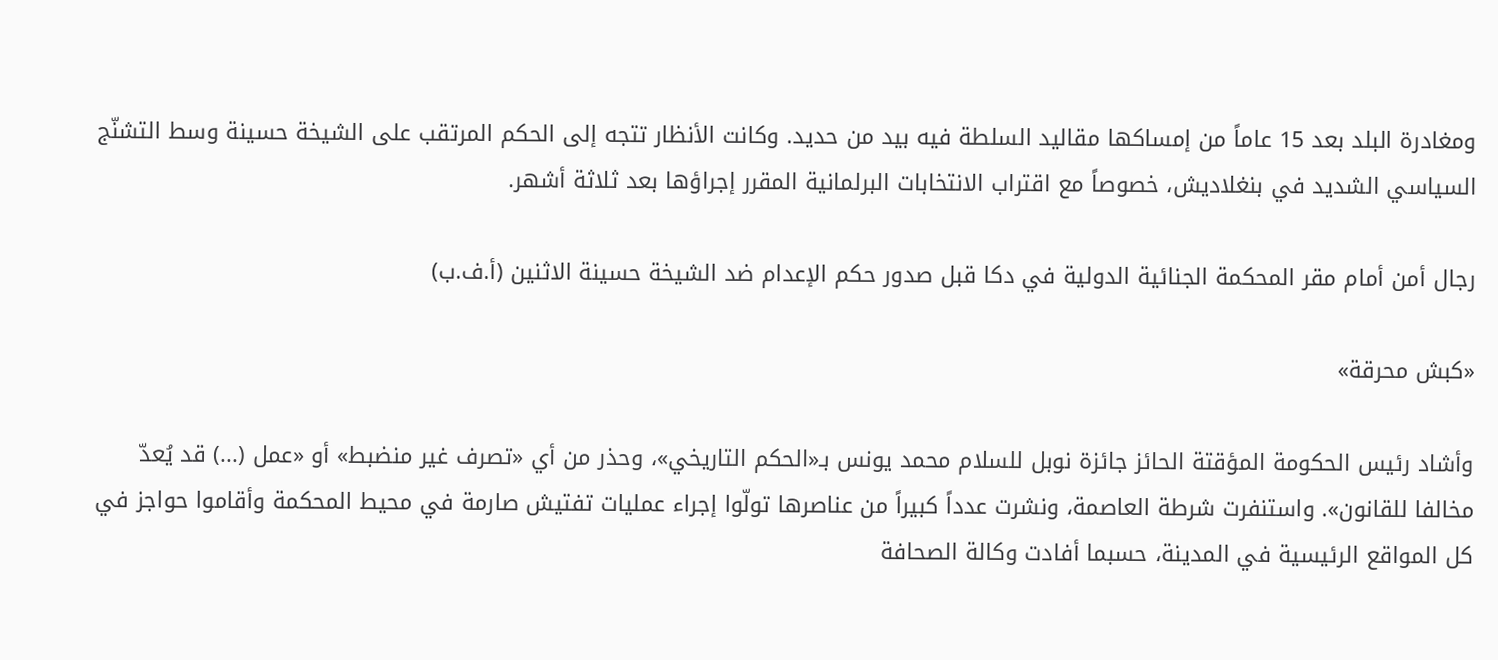ومغادرة البلد بعد 15 عاماً من إمساكها مقاليد السلطة فيه بيد من حديد. وكانت الأنظار تتجه إلى الحكم المرتقب على الشيخة حسينة وسط التشنّج السياسي الشديد في بنغلاديش، خصوصاً مع اقتراب الانتخابات البرلمانية المقرر إجراؤها بعد ثلاثة أشهر.

رجال أمن أمام مقر المحكمة الجنائية الدولية في دكا قبل صدور حكم الإعدام ضد الشيخة حسينة الاثنين (أ.ف.ب)

«كبش محرقة»

وأشاد رئيس الحكومة المؤقتة الحائز جائزة نوبل للسلام محمد يونس بـ«الحكم التاريخي»، وحذر من أي «تصرف غير منضبط» أو «عمل (...) قد يُعدّ مخالفا للقانون». واستنفرت شرطة العاصمة، ونشرت عدداً كبيراً من عناصرها تولّوا إجراء عمليات تفتيش صارمة في محيط المحكمة وأقاموا حواجز في كل المواقع الرئيسية في المدينة، حسبما أفادت وكالة الصحافة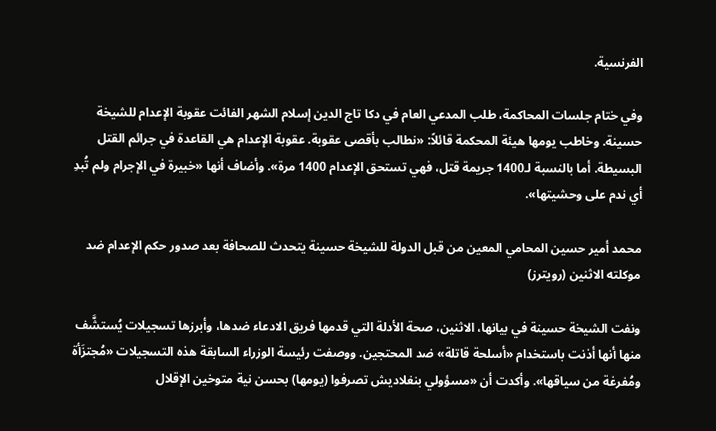الفرنسية.

وفي ختام جلسات المحاكمة، طلب المدعي العام في دكا تاج الدين إسلام الشهر الفائت عقوبة الإعدام للشيخة حسينة. وخاطب يومها هيئة المحكمة قائلاً: «نطالب بأقصى عقوبة. عقوبة الإعدام هي القاعدة في جرائم القتل البسيطة. أما بالنسبة لـ1400 جريمة قتل، فهي تستحق الإعدام 1400 مرة». وأضاف أنها «خبيرة في الإجرام ولم تُبدِ أي ندم على وحشيتها».

محمد أمير حسين المحامي المعين من قبل الدولة للشيخة حسينة يتحدث للصحافة بعد صدور حكم الإعدام ضد موكلته الاثنين (رويترز)

ونفت الشيخة حسينة في بيانها، الاثنين، صحة الأدلة التي قدمها فريق الادعاء ضدها، وأبرزها تسجيلات يُستشَّف منها أنها أذنت باستخدام «أسلحة قاتلة» ضد المحتجين. ووصفت رئيسة الوزراء السابقة هذه التسجيلات «مُجتزَأة ومُفرغة من سياقها». وأكدت أن «مسؤولي بنغلاديش تصرفوا (يومها) بحسن نية متوخين الإقلال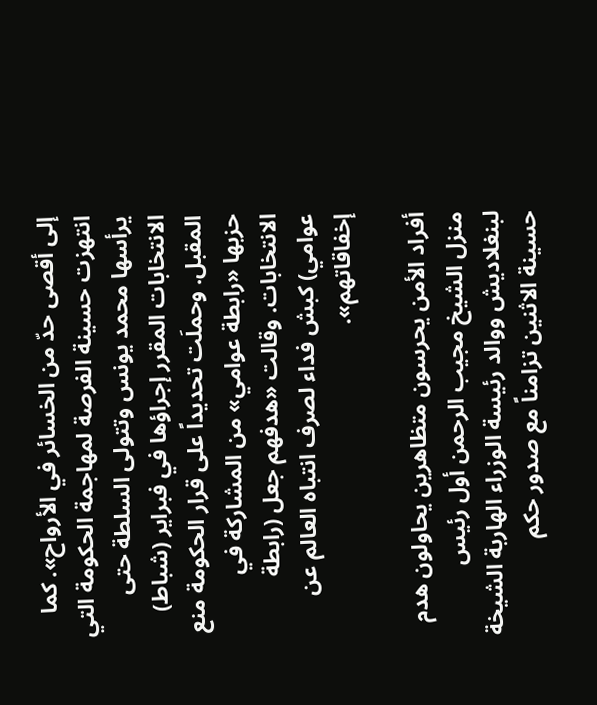إلى أقصى حدّ من الخسائر في الأرواح». كما انتهزت حسينة الفرصة لمهاجمة الحكومة التي يرأسها محمد يونس وتتولى السلطة حتى الانتخابات المقرر إجراؤها في فبراير (شباط) المقبل. وحملَت تحديداً على قرار الحكومة منع حزبها «رابطة عوامي» من المشاركة في الانتخابات. وقالت «هدفهم جعل (رابطة عوامي) كبش فداء لصرف انتباه العالم عن إخفاقاتهم».

أفراد الأمن يحرسون متظاهرين يحاولون هدم منزل الشيخ مجيب الرحمن أول رئيس لبنغلاديش ووالد رئيسة الوزراء الهاربة الشيخة حسينة الاثنين تزامناً مع صدور حكم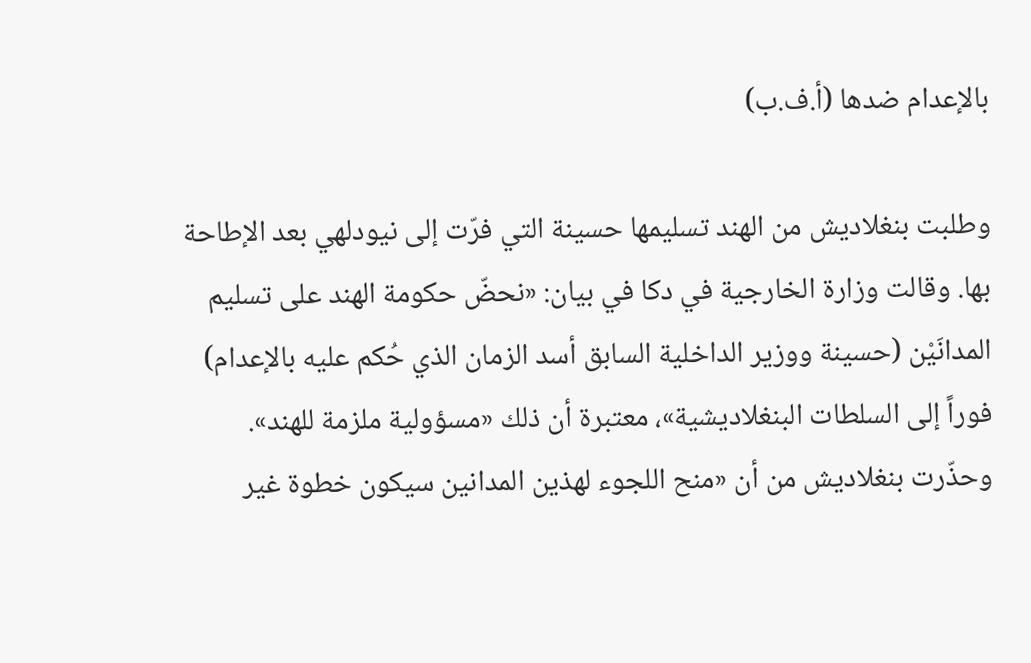بالإعدام ضدها (أ.ف.ب)

وطلبت بنغلاديش من الهند تسليمها حسينة التي فرّت إلى نيودلهي بعد الإطاحة بها. وقالت وزارة الخارجية في دكا في بيان: «نحضّ حكومة الهند على تسليم المدانَيْن (حسينة ووزير الداخلية السابق أسد الزمان الذي حُكم عليه بالإعدام) فوراً إلى السلطات البنغلاديشية»، معتبرة أن ذلك «مسؤولية ملزمة للهند». وحذّرت بنغلاديش من أن «منح اللجوء لهذين المدانين سيكون خطوة غير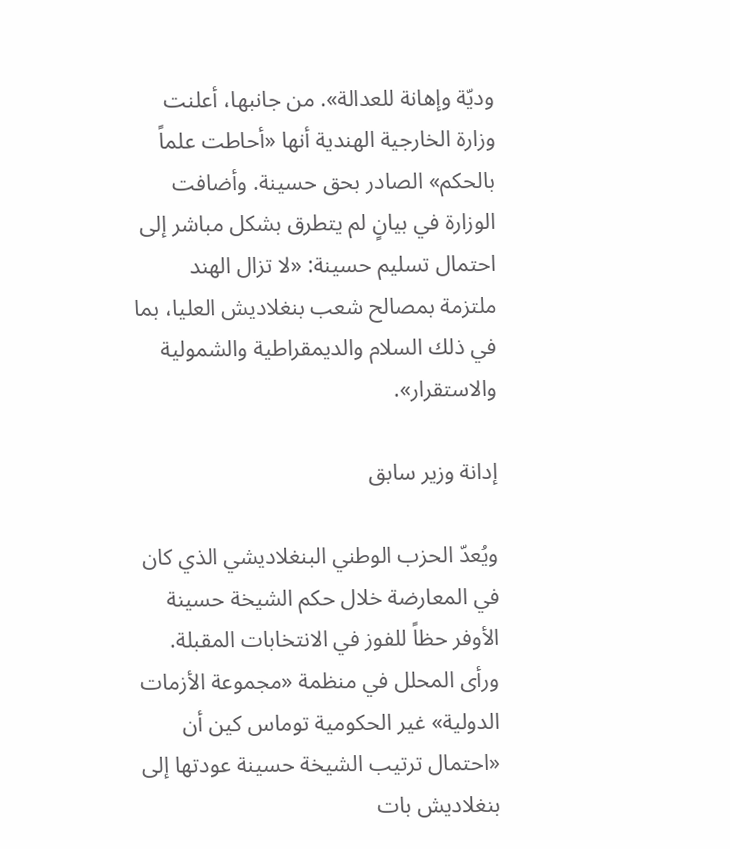وديّة وإهانة للعدالة». من جانبها، أعلنت وزارة الخارجية الهندية أنها «أحاطت علماً بالحكم» الصادر بحق حسينة. وأضافت الوزارة في بيانٍ لم يتطرق بشكل مباشر إلى احتمال تسليم حسينة: «لا تزال الهند ملتزمة بمصالح شعب بنغلاديش العليا، بما في ذلك السلام والديمقراطية والشمولية والاستقرار».

إدانة وزير سابق

ويُعدّ الحزب الوطني البنغلاديشي الذي كان في المعارضة خلال حكم الشيخة حسينة الأوفر حظاً للفوز في الانتخابات المقبلة. ورأى المحلل في منظمة «مجموعة الأزمات الدولية» غير الحكومية توماس كين أن «احتمال ترتيب الشيخة حسينة عودتها إلى بنغلاديش بات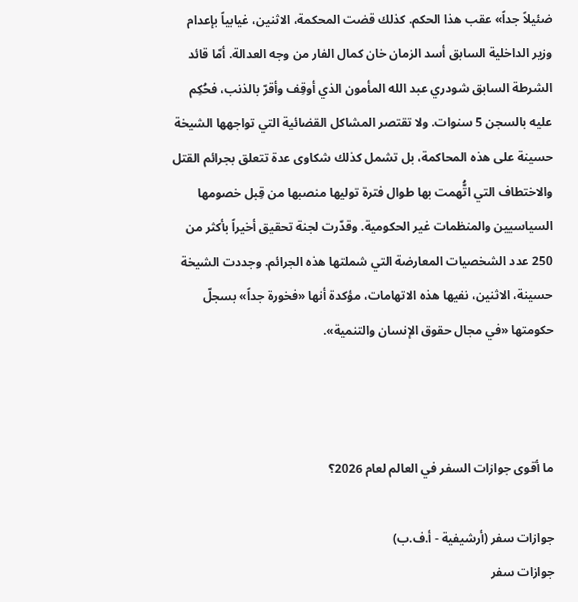ضئيلاً جداً» عقب هذا الحكم. كذلك قضت المحكمة، الاثنين، غيابياً بإعدام وزير الداخلية السابق أسد الزمان خان كمال الفار من وجه العدالة. أمّا قائد الشرطة السابق شودري عبد الله المأمون الذي أوقِف وأقرّ بالذنب، فحُكِم عليه بالسجن 5 سنوات. ولا تقتصر المشاكل القضائية التي تواجهها الشيخة حسينة على هذه المحاكمة، بل تشمل كذلك شكاوى عدة تتعلق بجرائم القتل والاختطاف التي اتُّهمت بها طوال فترة توليها منصبها من قِبل خصومها السياسيين والمنظمات غير الحكومية. وقدّرت لجنة تحقيق أخيراً بأكثر من 250 عدد الشخصيات المعارضة التي شملتها هذه الجرائم. وجددت الشيخة حسينة، الاثنين، نفيها هذه الاتهامات، مؤكدة أنها «فخورة جداً» بسجلّ حكومتها «في مجال حقوق الإنسان والتنمية».



ما أقوى جوازات السفر في العالم لعام 2026؟

جوازات سفر (أرشيفية - أ.ف.ب)
جوازات سفر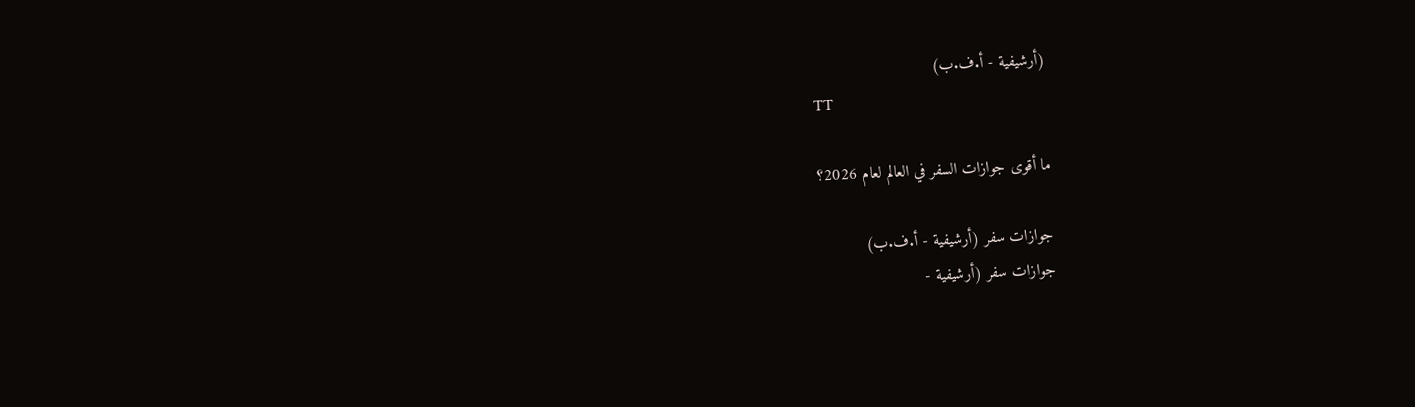(أرشيفية - أ.ف.ب)
TT

ما أقوى جوازات السفر في العالم لعام 2026؟

جوازات سفر (أرشيفية - أ.ف.ب)
جوازات سفر (أرشيفية -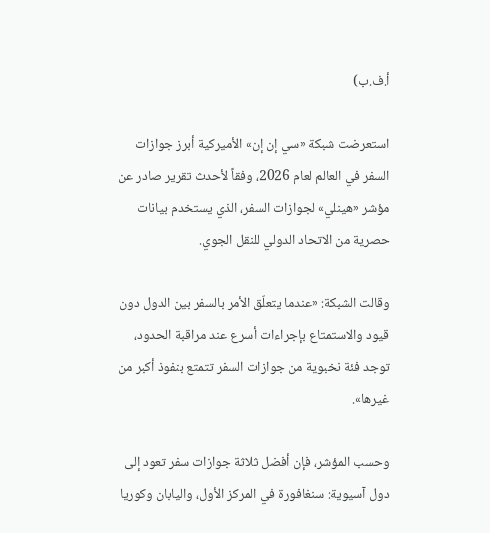أ.ف.ب)

استعرضت شبكة «سي إن إن» الأميركية أبرز جوازات السفر في العالم لعام 2026، وفقاً لأحدث تقرير صادر عن مؤشر «هينلي» لجوازات السفر، الذي يستخدم بيانات حصرية من الاتحاد الدولي للنقل الجوي.

وقالت الشبكة: «عندما يتعلّق الأمر بالسفر بين الدول دون قيود والاستمتاع بإجراءات أسرع عند مراقبة الحدود، توجد فئة نخبوية من جوازات السفر تتمتع بنفوذ أكبر من غيرها».

وحسب المؤشر، فإن أفضل ثلاثة جوازات سفر تعود إلى دول آسيوية: سنغافورة في المركز الأول، واليابان وكوريا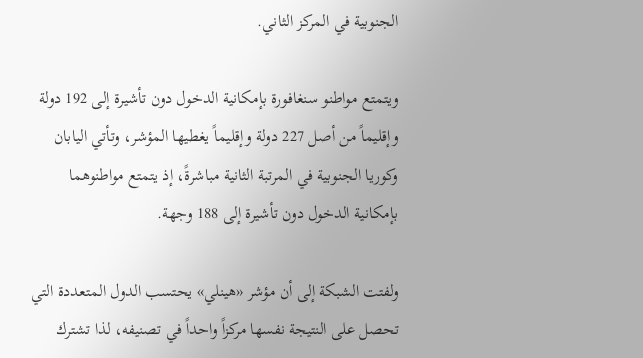الجنوبية في المركز الثاني.

ويتمتع مواطنو سنغافورة بإمكانية الدخول دون تأشيرة إلى 192 دولة وإقليماً من أصل 227 دولة وإقليماً يغطيها المؤشر، وتأتي اليابان وكوريا الجنوبية في المرتبة الثانية مباشرةً، إذ يتمتع مواطنوهما بإمكانية الدخول دون تأشيرة إلى 188 وجهة.

ولفتت الشبكة إلى أن مؤشر «هينلي» يحتسب الدول المتعددة التي تحصل على النتيجة نفسها مركزاً واحداً في تصنيفه، لذا تشترك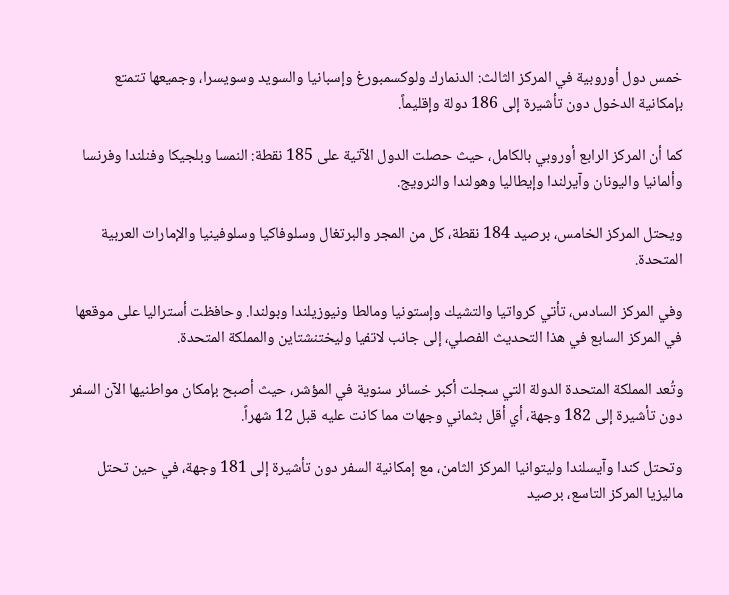خمس دول أوروبية في المركز الثالث: الدنمارك ولوكسمبورغ وإسبانيا والسويد وسويسرا، وجميعها تتمتع بإمكانية الدخول دون تأشيرة إلى 186 دولة وإقليماً.

كما أن المركز الرابع أوروبي بالكامل، حيث حصلت الدول الآتية على 185 نقطة: النمسا وبلجيكا وفنلندا وفرنسا وألمانيا واليونان وآيرلندا وإيطاليا وهولندا والنرويج.

ويحتل المركز الخامس، برصيد 184 نقطة، كل من المجر والبرتغال وسلوفاكيا وسلوفينيا والإمارات العربية المتحدة.

وفي المركز السادس، تأتي كرواتيا والتشيك وإستونيا ومالطا ونيوزيلندا وبولندا. وحافظت أستراليا على موقعها في المركز السابع في هذا التحديث الفصلي، إلى جانب لاتفيا وليختنشتاين والمملكة المتحدة.

وتُعد المملكة المتحدة الدولة التي سجلت أكبر خسائر سنوية في المؤشر، حيث أصبح بإمكان مواطنيها الآن السفر دون تأشيرة إلى 182 وجهة، أي أقل بثماني وجهات مما كانت عليه قبل 12 شهراً.

وتحتل كندا وآيسلندا وليتوانيا المركز الثامن، مع إمكانية السفر دون تأشيرة إلى 181 وجهة، في حين تحتل ماليزيا المركز التاسع، برصيد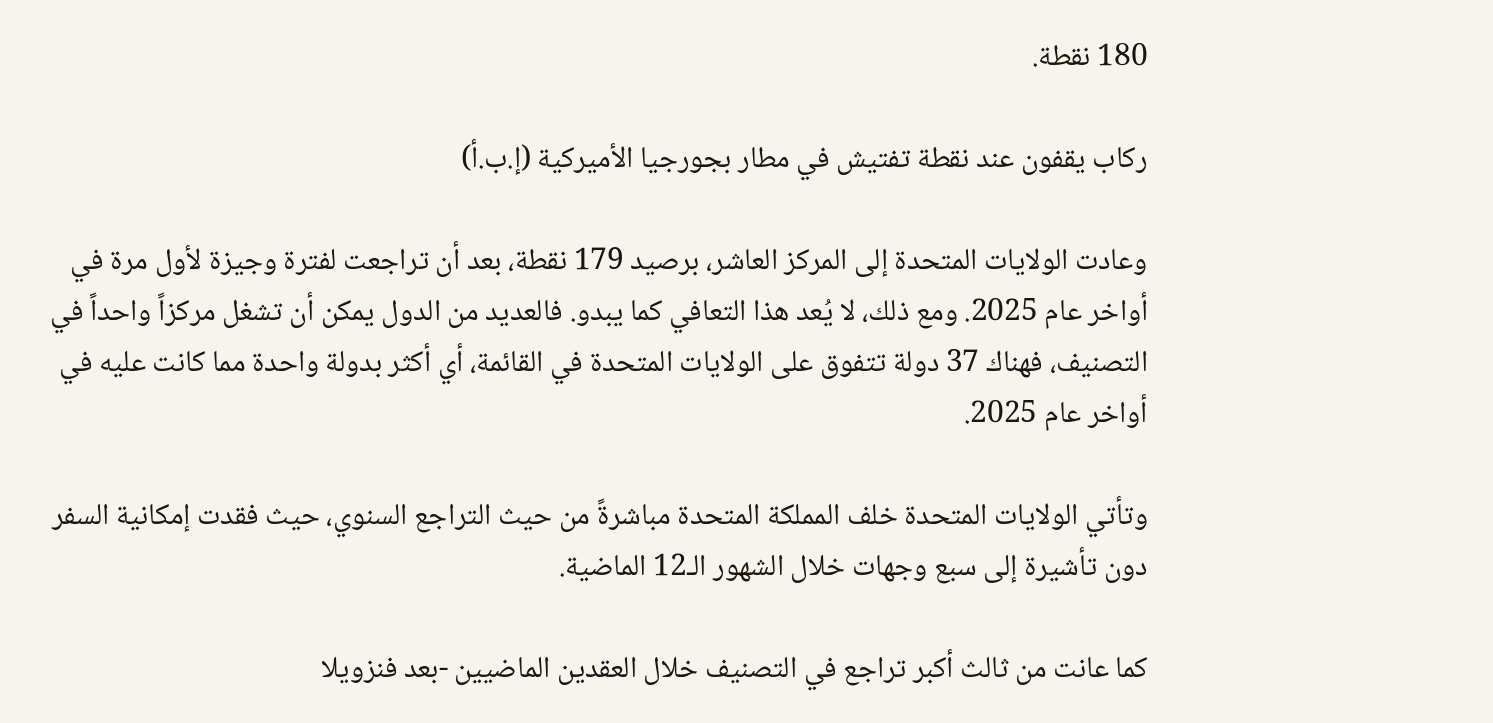180 نقطة.

ركاب يقفون عند نقطة تفتيش في مطار بجورجيا الأميركية (إ.ب.أ)

وعادت الولايات المتحدة إلى المركز العاشر، برصيد 179 نقطة، بعد أن تراجعت لفترة وجيزة لأول مرة في أواخر عام 2025. ومع ذلك، لا يُعد هذا التعافي كما يبدو. فالعديد من الدول يمكن أن تشغل مركزاً واحداً في التصنيف، فهناك 37 دولة تتفوق على الولايات المتحدة في القائمة، أي أكثر بدولة واحدة مما كانت عليه في أواخر عام 2025.

وتأتي الولايات المتحدة خلف المملكة المتحدة مباشرةً من حيث التراجع السنوي، حيث فقدت إمكانية السفر دون تأشيرة إلى سبع وجهات خلال الشهور الـ12 الماضية.

كما عانت من ثالث أكبر تراجع في التصنيف خلال العقدين الماضيين -بعد فنزويلا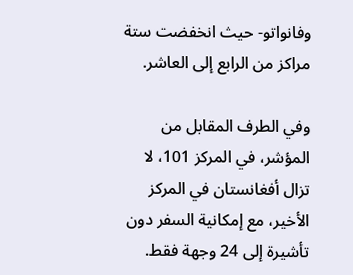وفانواتو- حيث انخفضت ستة مراكز من الرابع إلى العاشر.

وفي الطرف المقابل من المؤشر، في المركز 101، لا تزال أفغانستان في المركز الأخير، مع إمكانية السفر دون تأشيرة إلى 24 وجهة فقط.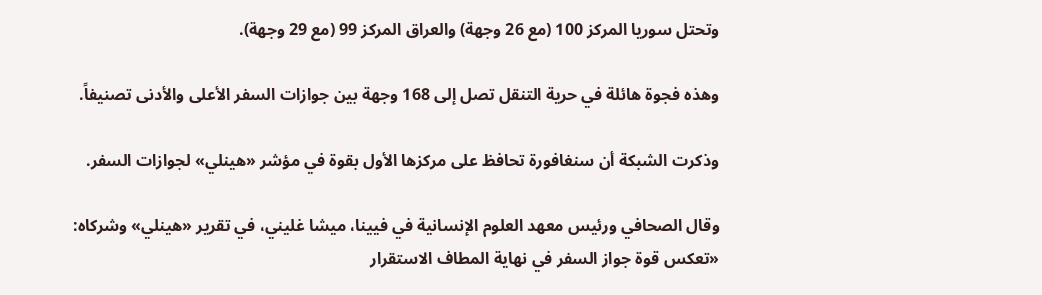وتحتل سوريا المركز 100 (مع 26 وجهة) والعراق المركز 99 (مع 29 وجهة).

وهذه فجوة هائلة في حرية التنقل تصل إلى 168 وجهة بين جوازات السفر الأعلى والأدنى تصنيفاً.

وذكرت الشبكة أن سنغافورة تحافظ على مركزها الأول بقوة في مؤشر «هينلي» لجوازات السفر.

وقال الصحافي ورئيس معهد العلوم الإنسانية في فيينا، ميشا غليني، في تقرير «هينلي» وشركاه: «تعكس قوة جواز السفر في نهاية المطاف الاستقرار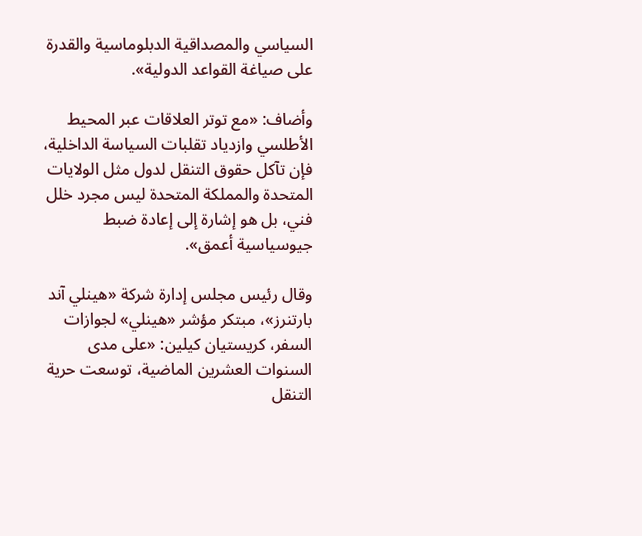السياسي والمصداقية الدبلوماسية والقدرة على صياغة القواعد الدولية».

وأضاف: «مع توتر العلاقات عبر المحيط الأطلسي وازدياد تقلبات السياسة الداخلية، فإن تآكل حقوق التنقل لدول مثل الولايات المتحدة والمملكة المتحدة ليس مجرد خلل فني، بل هو إشارة إلى إعادة ضبط جيوسياسية أعمق».

وقال رئيس مجلس إدارة شركة «هينلي آند بارتنرز»، مبتكر مؤشر «هينلي» لجوازات السفر، كريستيان كيلين: «على مدى السنوات العشرين الماضية، توسعت حرية التنقل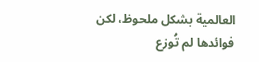العالمية بشكل ملحوظ، لكن فوائدها لم تُوزع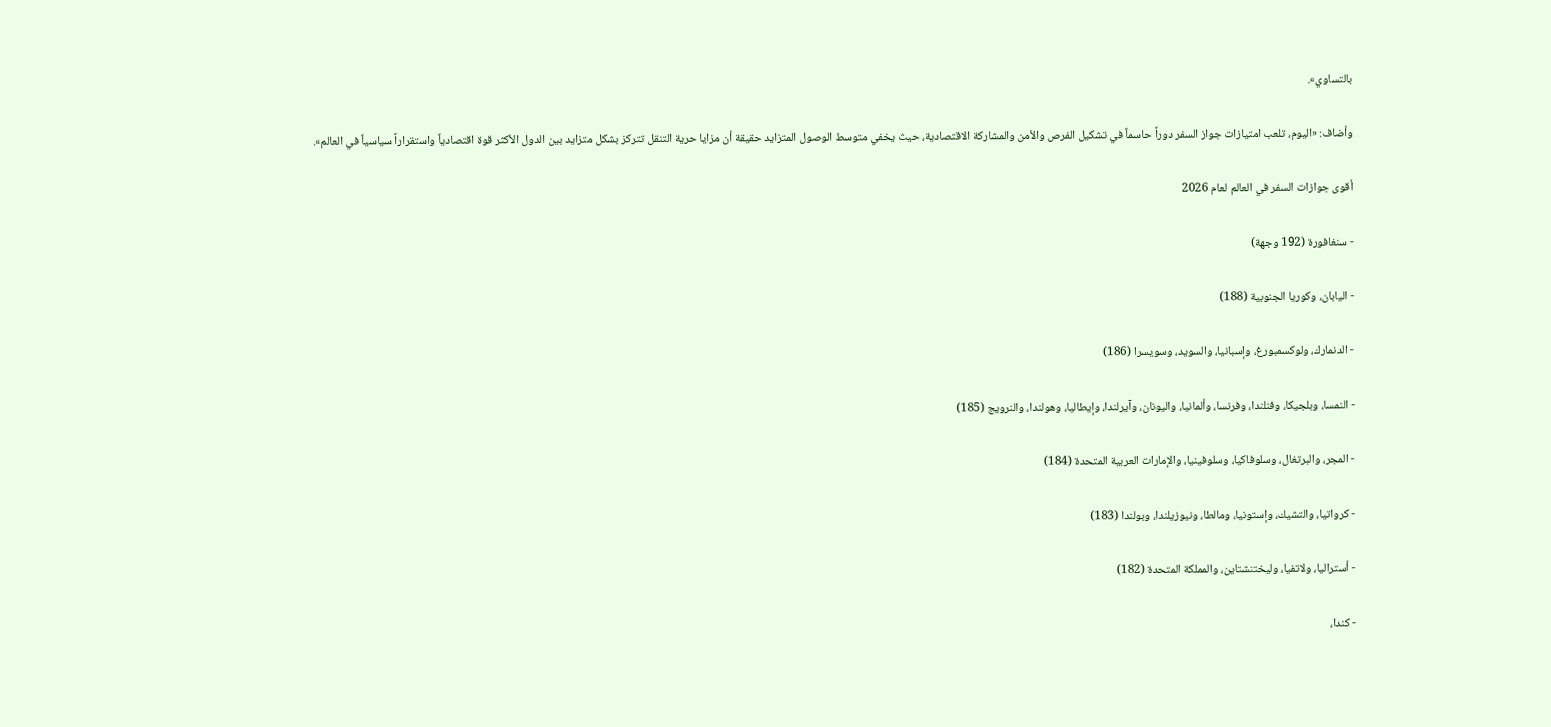بالتساوي».

وأضاف: «اليوم، تلعب امتيازات جواز السفر دوراً حاسماً في تشكيل الفرص والأمن والمشاركة الاقتصادية، حيث يخفي متوسط الوصول المتزايد حقيقة أن مزايا حرية التنقل تتركز بشكل متزايد بين الدول الأكثر قوة اقتصادياً واستقراراً سياسياً في العالم».

أقوى جوازات السفر في العالم لعام 2026

- سنغافورة (192 وجهة)

- اليابان، وكوريا الجنوبية (188)

- الدنمارك، ولوكسمبورغ، وإسبانيا، والسويد، وسويسرا (186)

- النمسا، وبلجيكا، وفنلندا، وفرنسا، وألمانيا، واليونان، وآيرلندا، وإيطاليا، وهولندا، والنرويج (185)

- المجر، والبرتغال، وسلوفاكيا، وسلوفينيا، والإمارات العربية المتحدة (184)

- كرواتيا، والتشيك، وإستونيا، ومالطا، ونيوزيلندا، وبولندا (183)

- أستراليا، ولاتفيا، وليختنشتاين، والمملكة المتحدة (182)

- كندا،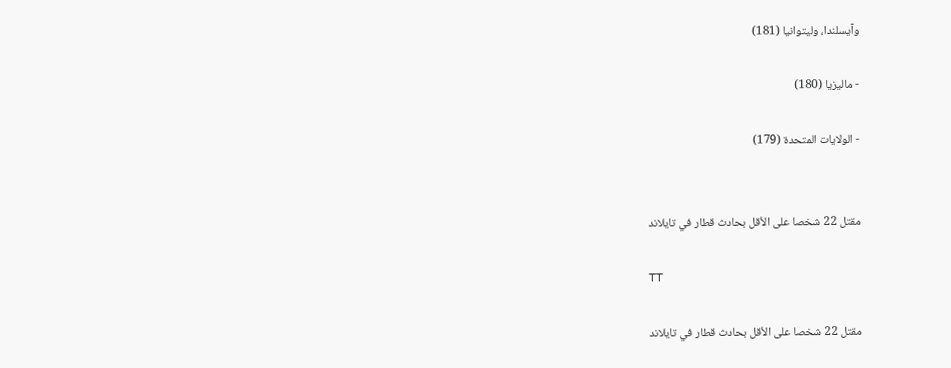وآيسلندا، وليتوانيا (181)

- ماليزيا (180)

- الولايات المتحدة (179)


مقتل 22 شخصا على الأقل بحادث قطار في تايلاند

TT

مقتل 22 شخصا على الأقل بحادث قطار في تايلاند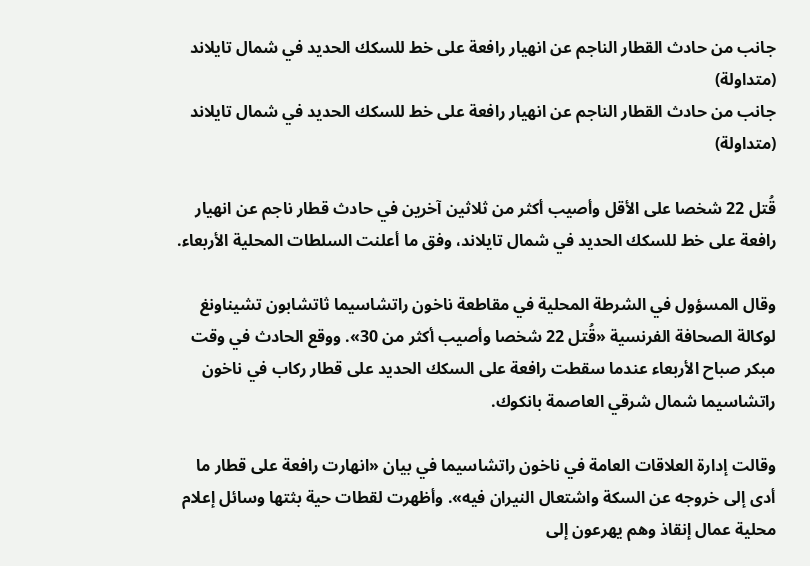جانب من حادث القطار الناجم عن انهيار رافعة على خط للسكك الحديد في شمال تايلاند (متداولة)
جانب من حادث القطار الناجم عن انهيار رافعة على خط للسكك الحديد في شمال تايلاند (متداولة)

قُتل 22 شخصا على الأقل وأصيب أكثر من ثلاثين آخرين في حادث قطار ناجم عن انهيار رافعة على خط للسكك الحديد في شمال تايلاند، وفق ما أعلنت السلطات المحلية الأربعاء.

وقال المسؤول في الشرطة المحلية في مقاطعة ناخون راتشاسيما ثاتشابون تشيناونغ لوكالة الصحافة الفرنسية «قُتل 22 شخصا وأصيب أكثر من 30». ووقع الحادث في وقت مبكر صباح الأربعاء عندما سقطت رافعة على السكك الحديد على قطار ركاب في ناخون راتشاسيما شمال شرقي العاصمة بانكوك.

وقالت إدارة العلاقات العامة في ناخون راتشاسيما في بيان «انهارت رافعة على قطار ما أدى إلى خروجه عن السكة واشتعال النيران فيه». وأظهرت لقطات حية بثتها وسائل إعلام محلية عمال إنقاذ وهم يهرعون إلى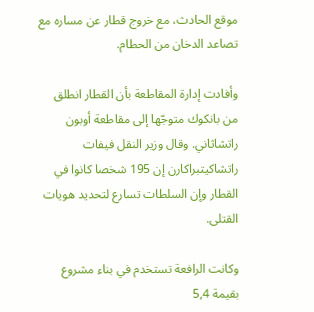موقع الحادث، مع خروج قطار عن مساره مع تصاعد الدخان من الحطام.

وأفادت إدارة المقاطعة بأن القطار انطلق من بانكوك متوجّها إلى مقاطعة أوبون راتشاثاني. وقال وزير النقل فيفات راتشاكيتبراكارن إن 195 شخصا كانوا في القطار وإن السلطات تسارع لتحديد هويات القتلى.

وكانت الرافعة تستخدم في بناء مشروع بقيمة 5,4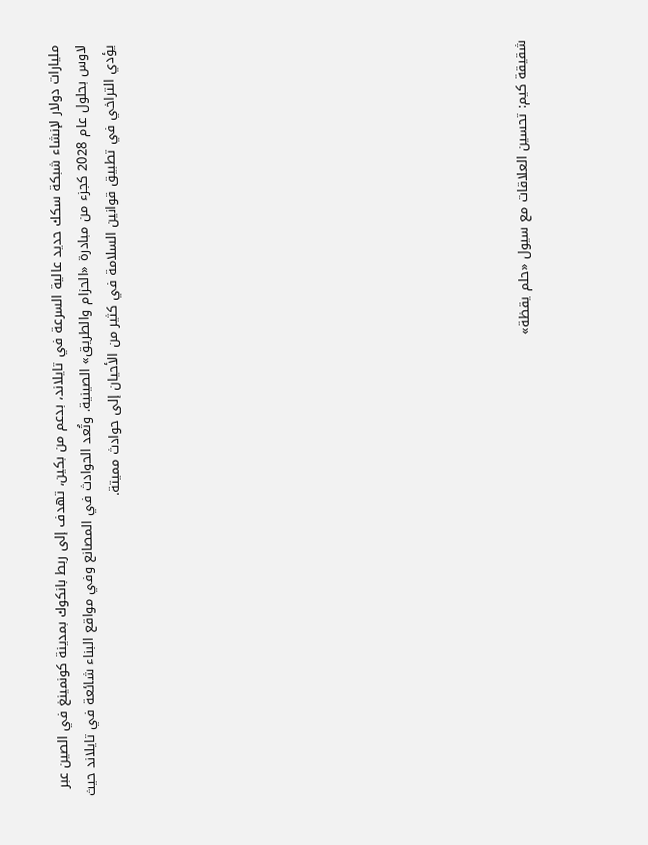مليارات دولار لإنشاء شبكة سكك حديد عالية السرعة في تايلاند، بدعم من بكين، تهدف إلى ربط بانكوك بمدينة كونمينغ في الصين عبر لاوس بحلول عام 2028 كجزء من مبادرة «الحزام والطريق» الصينية. وتُعد الحوادث في المصانع وفي مواقع البناء شائعة في تايلاند حيث يؤدي التراخي في تطبيق قوانين السلامة في كثير من الأحيان إلى حوادث مميتة.














شقيقة كيم: تحسين العلاقات مع سيول «حلم يقظة»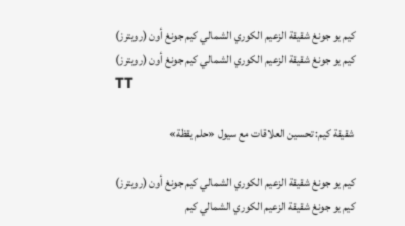كيم يو جونغ شقيقة الزعيم الكوري الشمالي كيم جونغ أون (رويترز)
كيم يو جونغ شقيقة الزعيم الكوري الشمالي كيم جونغ أون (رويترز)
TT

شقيقة كيم: تحسين العلاقات مع سيول «حلم يقظة»

كيم يو جونغ شقيقة الزعيم الكوري الشمالي كيم جونغ أون (رويترز)
كيم يو جونغ شقيقة الزعيم الكوري الشمالي كيم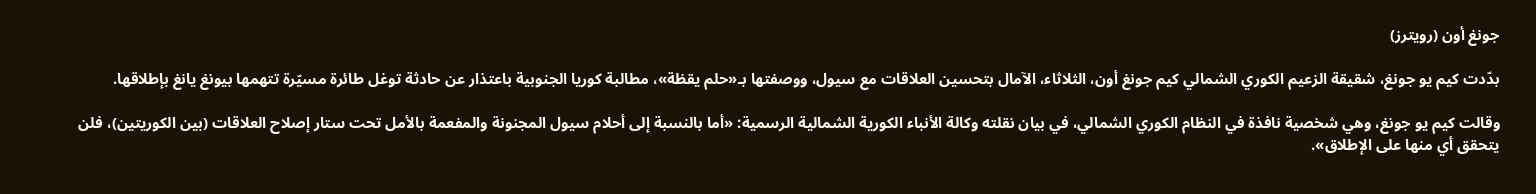جونغ أون (رويترز)

بدّدت كيم يو جونغ، شقيقة الزعيم الكوري الشمالي كيم جونغ أون، الثلاثاء، الآمال بتحسين العلاقات مع سيول، ووصفتها بـ«حلم يقظة»، مطالبة كوريا الجنوبية باعتذار عن حادثة توغل طائرة مسيّرة تتهمها بيونغ يانغ بإطلاقها.

وقالت كيم يو جونغ، وهي شخصية نافذة في النظام الكوري الشمالي، في بيان نقلته وكالة الأنباء الكورية الشمالية الرسمية: «أما بالنسبة إلى أحلام سيول المجنونة والمفعمة بالأمل تحت ستار إصلاح العلاقات (بين الكوريتين)، فلن يتحقق أي منها على الإطلاق».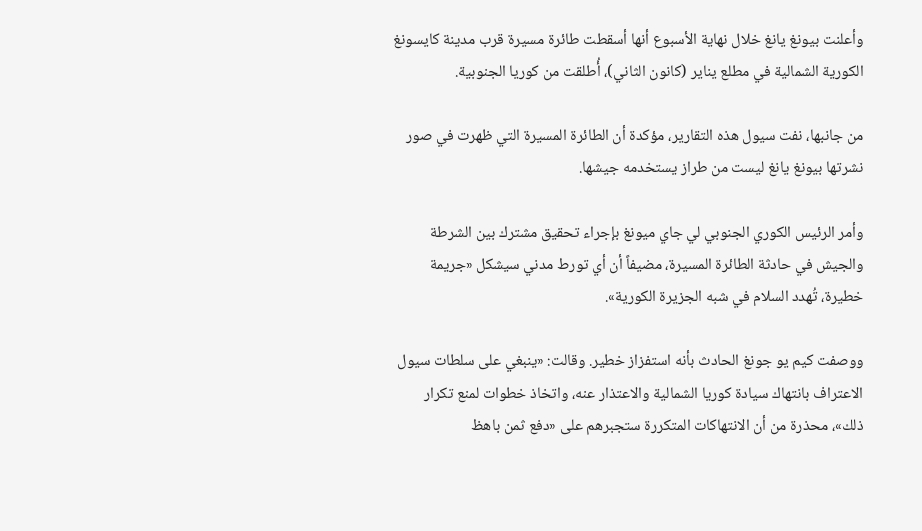وأعلنت بيونغ يانغ خلال نهاية الأسبوع أنها أسقطت طائرة مسيرة قرب مدينة كايسونغ الكورية الشمالية في مطلع يناير (كانون الثاني)، أُطلقت من كوريا الجنوبية.

من جانبها، نفت سيول هذه التقارير، مؤكدة أن الطائرة المسيرة التي ظهرت في صور نشرتها بيونغ يانغ ليست من طراز يستخدمه جيشها.

وأمر الرئيس الكوري الجنوبي لي جاي ميونغ بإجراء تحقيق مشترك بين الشرطة والجيش في حادثة الطائرة المسيرة، مضيفاً أن أي تورط مدني سيشكل «جريمة خطيرة، تُهدد السلام في شبه الجزيرة الكورية».

ووصفت كيم يو جونغ الحادث بأنه استفزاز خطير. وقالت: «ينبغي على سلطات سيول الاعتراف بانتهاك سيادة كوريا الشمالية والاعتذار عنه، واتخاذ خطوات لمنع تكرار ذلك»، محذرة من أن الانتهاكات المتكررة ستجبرهم على «دفع ثمن باهظ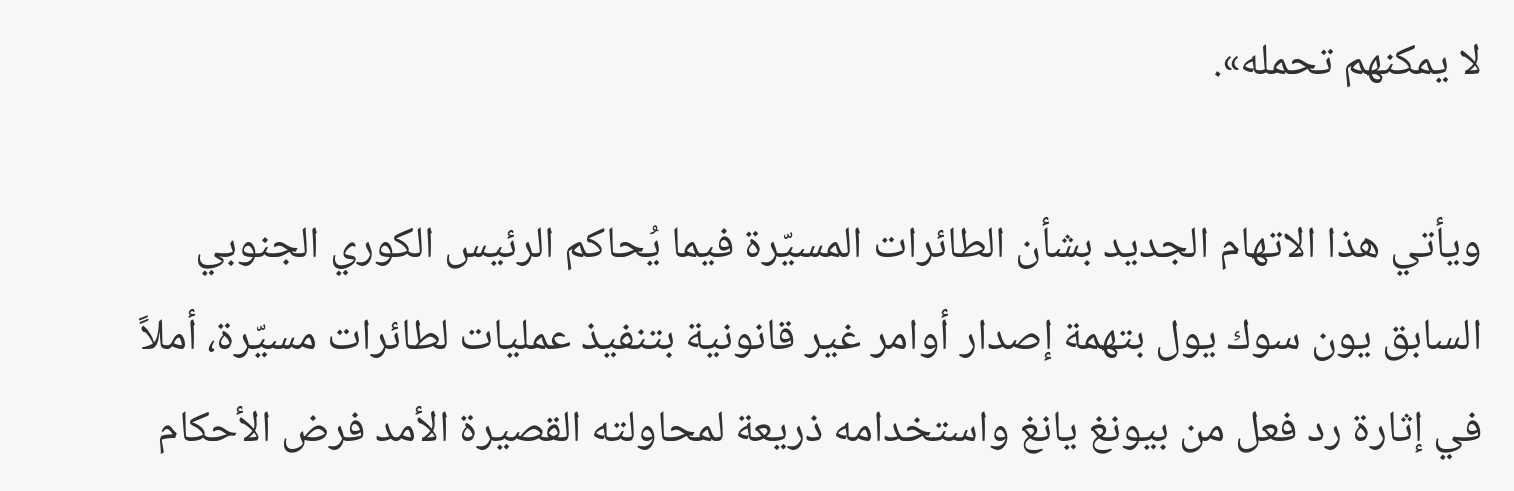لا يمكنهم تحمله».

ويأتي هذا الاتهام الجديد بشأن الطائرات المسيّرة فيما يُحاكم الرئيس الكوري الجنوبي السابق يون سوك يول بتهمة إصدار أوامر غير قانونية بتنفيذ عمليات لطائرات مسيّرة، أملاً في إثارة رد فعل من بيونغ يانغ واستخدامه ذريعة لمحاولته القصيرة الأمد فرض الأحكام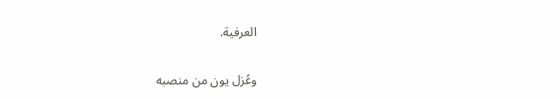العرفية.

وعُزل يون من منصبه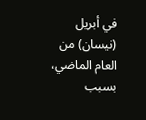في أبريل (نيسان) من العام الماضي، بسبب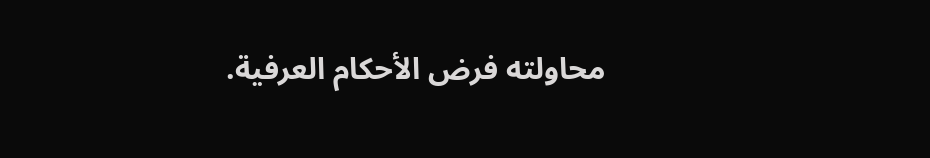محاولته فرض الأحكام العرفية.